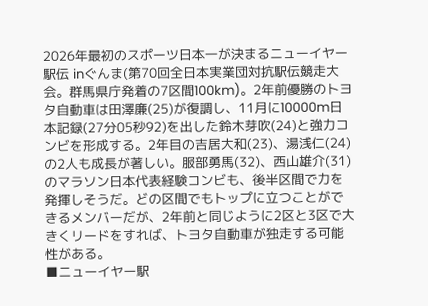2026年最初のスポーツ日本一が決まるニューイヤー駅伝 inぐんま(第70回全日本実業団対抗駅伝競走大会。群馬県庁発着の7区間100km)。2年前優勝のトヨタ自動車は田澤廉(25)が復調し、11月に10000m日本記録(27分05秒92)を出した鈴木芽吹(24)と強力コンビを形成する。2年目の吉居大和(23)、湯浅仁(24)の2人も成長が著しい。服部勇馬(32)、西山雄介(31)のマラソン日本代表経験コンビも、後半区間で力を発揮しそうだ。どの区間でもトップに立つことができるメンバーだが、2年前と同じように2区と3区で大きくリードをすれば、トヨタ自動車が独走する可能性がある。
■ニューイヤー駅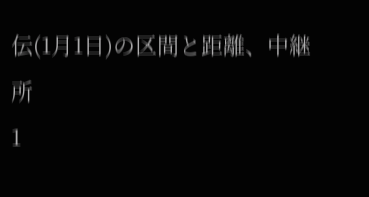伝(1月1日)の区間と距離、中継所
1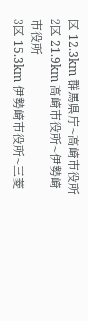区 12.3km 群馬県庁~高崎市役所
2区 21.9km 高崎市役所~伊勢崎市役所
3区 15.3km 伊勢崎市役所~三菱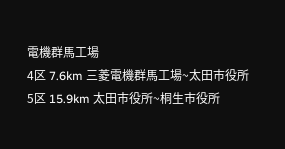電機群馬工場
4区 7.6km 三菱電機群馬工場~太田市役所
5区 15.9km 太田市役所~桐生市役所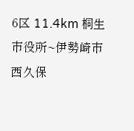6区 11.4km 桐生市役所~伊勢崎市西久保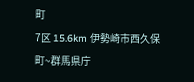町
7区 15.6km 伊勢崎市西久保町~群馬県庁